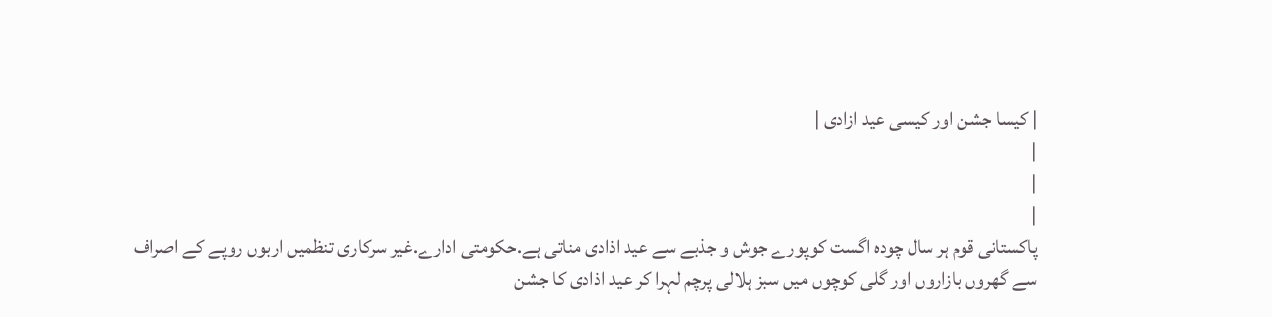| کیسا جشن اور کیسی عید ازادی |
|
|
|
پاکستانی قوم ہر سال چودہ اگست کوپورے جوش و جذبے سے عید اذادی مناتی ہے.حکومتی ادارے.غیر سرکاری تنظمیں اربوں روپے کے اصراف سے گھروں بازاروں اور گلی کوچوں میں سبز ہلالی پرچم لہرا کر عید اذادی کا جشن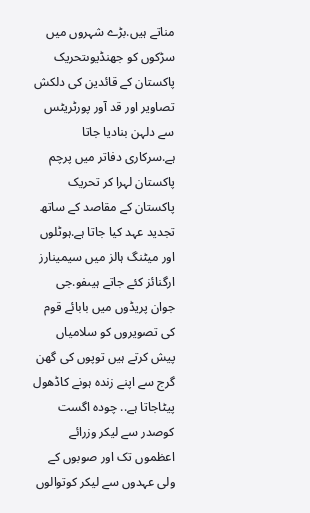مناتے ہیں.بڑے شہروں میں سڑکوں کو جھنڈیوںتحریک پاکستان کے قائدین کی دلکش تصاویر اور قد آور پورٹریٹس سے دلہن بنادیا جاتا ہے.سرکاری دفاتر میں پرچم پاکستان لہرا کر تحریک پاکستان کے مقاصد کے ساتھ تجدید عہد کیا جاتا ہے.ہوٹلوں اور میٹنگ ہالز میں سیمینارز ارگنائز کئے جاتے ہیںفو.جی جوان پریڈوں میں بابائے قوم کی تصویروں کو سلامیاں پیش کرتے ہیں توپوں کی گھن گرج سے اپنے زندہ ہونے کاڈھول پیٹاجاتا ہے.. چودہ اگست کوصدر سے لیکر وزرائے اعظموں تک اور صوبوں کے ولی عہدوں سے لیکر کوتوالوں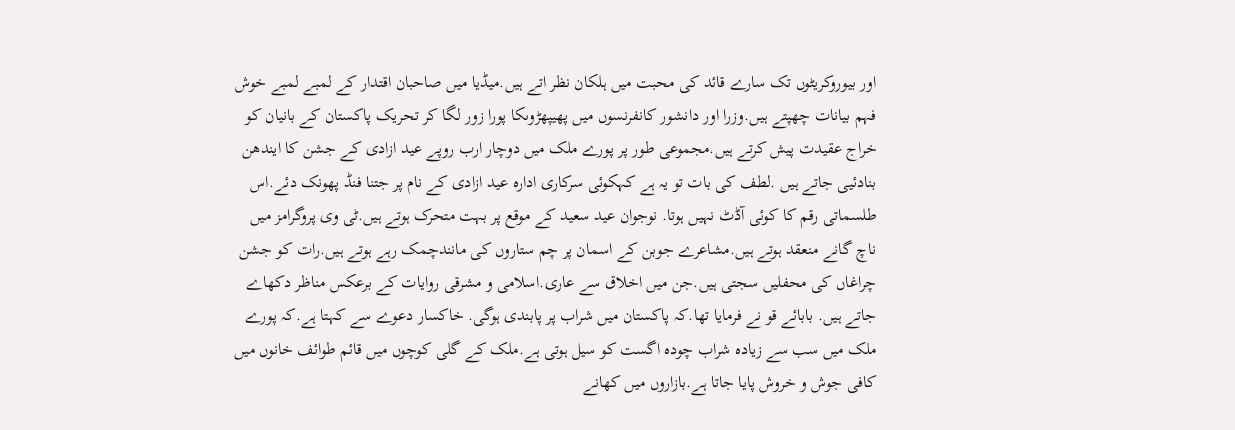اور بیوروکریٹوں تک سارے قائد کی محبت میں ہلکان نظر اتے ہیں.میڈیا میں صاحبان اقتدار کے لمبے لمبے خوش فہم بیانات چھپتے ہیں.وزرا اور دانشور کانفرنسوں میں پھیپھڑوںکا پورا زور لگا کر تحریک پاکستان کے بانیان کو خراج عقیدت پیش کرتے ہیں.مجموعی طور پر پورے ملک میں دوچار ارب روپے عید ازادی کے جشن کا ایندھن بنادئیی جاتے ہیں .لطف کی بات تو یہ ہے کہکوئی سرکاری ادارہ عید ازادی کے نام پر جتنا فنڈ پھونک دئے.اس طلسماتی رقم کا کوئی آڈٹ نہیں ہوتا. نوجوان عید سعید کے موقع پر بہت متحرک ہوتے ہیں.ٹی وی پروگرامز میں ناچ گانے منعقد ہوتے ہیں.مشاعرے جوبن کے اسمان پر چم ستاروں کی مانندچمک رہے ہوتے ہیں.رات کو جشن چراغاں کی محفلیں سجتی ہیں.جن میں اخلاق سے عاری.اسلامی و مشرقی روایات کے برعکس مناظر دکھاے جاتے ہیں. بابائے قو نے فرمایا تھا.کہ پاکستان میں شراب پر پابندی ہوگی. خاکسار دعوے سے کہتا ہے.کہ پورے ملک میں سب سے زیادہ شراب چودہ اگست کو سیل ہوتی ہے.ملک کے گلی کوچوں میں قائم طوائف خانوں میں کافی جوش و خروش پایا جاتا ہے.بازاروں میں کھانے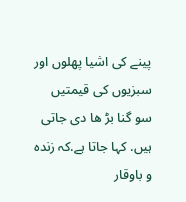پینے کی اشیا پھلوں اور سبزیوں کی قیمتیں سو گنا بڑ ھا دی جاتی ہیں. کہا جاتا ہے.کہ زندہ و باوقار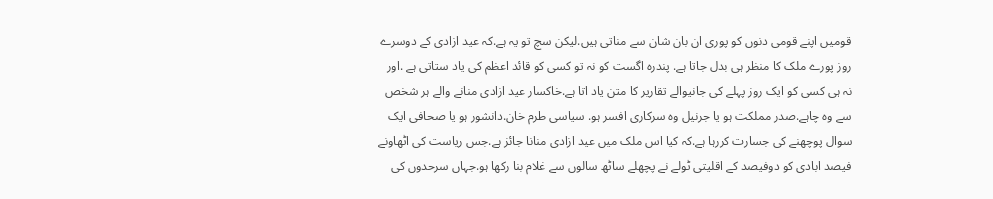قومیں اپنے قومی دنوں کو پوری ان بان شان سے مناتی ہیں.لیکن سچ تو یہ ہے.کہ عید ازادی کے دوسرے روز پورے ملک کا منظر ہی بدل جاتا ہے. پندرہ اگست کو نہ تو کسی کو قائد اعظم کی یاد ستاتی ہے .اور نہ ہی کسی کو ایک روز پہلے کی جانیوالے تقاریر کا متن یاد اتا ہے.خاکسار عید ازادی منانے والے ہر شخص سے وہ چاہے.صدر مملکت ہو یا جرنیل وہ سرکاری افسر ہو. سیاسی طرم خان.دانشور ہو یا صحافی ایک سوال پوچھنے کی جسارت کررہا ہے.کہ کیا اس ملک میں عید ازادی منانا جائز ہے.جس ریاست کی اٹھاونے فیصد ابادی کو دوفیصد کے اقلیتی ٹولے نے پچھلے ساٹھ سالوں سے غلام بنا رکھا ہو.جہاں سرحدوں کی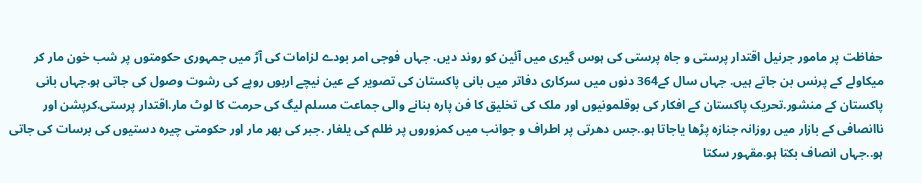حفاظت پر مامور جرنیل اقتدار پرستی و جاہ پرستی کی ہوس گیری میں آئین کو روند دیں. جہاں فوجی امر بودے لزامات کی آڑ میں جمہوری حکومتوں پر شب خون مار کر میکاولے کے پرنس بن جاتے ہیں. جہاں سال کے364 دنوں میں سرکاری دفاتر میں بانی پاکستان کی تصویر کے عین نیچے اربوں روپے کی رشوت وصول کی جاتی ہو.جہاں بانی پاکستان کے منشور.تحریک پاکستان کے افکار کی بوقلمونیوں اور ملک کی تخلیق کا فن پارہ بنانے والی جماعت مسلم لیگ کی حرمت کا لوٹ مار.اقتدار پرستی.کرپشن اور ناانصافی کے بازار میں روزانہ جنازہ پڑھا یاجاتا ہو..جس دھرتی پر اطراف و جوانب میں کمزوروں پر ظلم کی یلغار .جبر کی بھر مار اور حکومتی چیرہ دستیوں کی برسات کی جاتی ہو..جہاں انصاف بکتا ہو.مقہور سکتا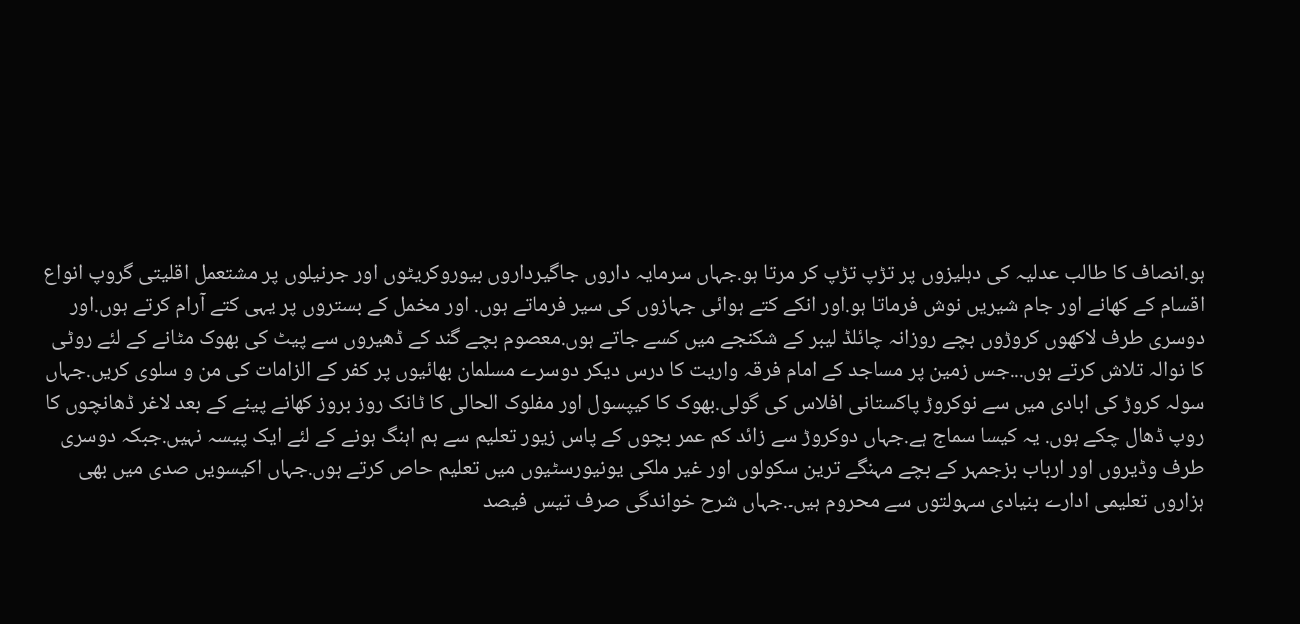ہو.انصاف کا طالب عدلیہ کی دہلیزوں پر تڑپ تڑپ کر مرتا ہو.جہاں سرمایہ داروں جاگیرداروں بیوروکریٹوں اور جرنیلوں پر مشتعمل اقلیتی گروپ انواع اقسام کے کھانے اور جام شیریں نوش فرماتا ہو.اور انکے کتے ہوائی جہازوں کی سیر فرماتے ہوں. اور مخمل کے بستروں پر یہی کتے آرام کرتے ہوں.اور دوسری طرف لاکھوں کروڑوں بچے روزانہ چائلڈ لیبر کے شکنجے میں کسے جاتے ہوں.معصوم بچے گند کے ڈھیروں سے پیٹ کی بھوک مٹانے کے لئے روٹی کا نوالہ تلاش کرتے ہوں...جس زمین پر مساجد کے امام فرقہ واریت کا درس دیکر دوسرے مسلمان بھائیوں پر کفر کے الزامات کی من و سلوی کریں.جہاں سولہ کروڑ کی ابادی میں سے نوکروڑ پاکستانی افلاس کی گولی.بھوک کا کیپسول اور مفلوک الحالی کا ٹانک روز بروز کھانے پینے کے بعد لاغر ڈھانچوں کا روپ ڈھال چکے ہوں. یہ کیسا سماج ہے.جہاں دوکروڑ سے زائد کم عمر بچوں کے پاس زیور تعلیم سے ہم اہنگ ہونے کے لئے ایک پیسہ نہیں.جبکہ دوسری طرف وڈیروں اور ارباب بزجمہر کے بچے مہنگے ترین سکولوں اور غیر ملکی یونیورسٹیوں میں تعلیم حاص کرتے ہوں.جہاں اکیسویں صدی میں بھی ہزاروں تعلیمی ادارے بنیادی سہولتوں سے محروم ہیں۔.جہاں شرح خواندگی صرف تیس فیصد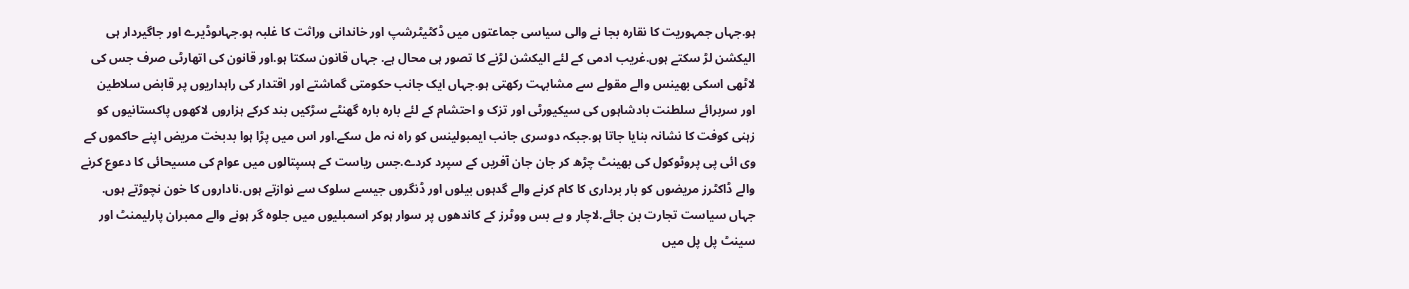ہو.جہاں جمہوریت کا نقارہ بجا نے والی سیاسی جماعتوں میں ڈکٹیٹرشپ اور خاندانی وراثت کا غلبہ ہو.جہاںوڈیرے اور جاگیردار ہی الیکشن لڑ سکتے ہوں.غریب ادمی کے لئے الیکشن لڑنے کا تصور ہی محال ہے. جہاں قانون سکتا ہو.اور قانون کی اتھارٹی صرف جس کی لاٹھی اسکی بھینس والے مقولے سے مشابہت رکھتی ہو.جہاں ایک جانب حکومتی گماشتے اور اقتدار کی راہداریوں پر قابض سلاطین اور سربرائے سلطنت بادشاہوں کی سیکیورٹی اور تزک و احتشام کے لئے بارہ بارہ گھنٹے سڑکیں بند کرکے ہزاروں لاکھوں پاکستانیوں کو زہنی کوفت کا نشانہ بنایا جاتا ہو.جبکہ دوسری جانب ایمبولینس کو راہ نہ مل سکے.اور اس میں پڑا ہوا بدبخت مریض اپنے حاکموں کے وی ائی پی پروٹوکول کی بھینٹ چڑھ کر جان جان آفریں کے سپرد کردے.جس ریاست کے ہسپتالوں میں عوام کی مسیحائی کا دعوع کرنے والے ڈاکٹرز مریضوں کو بار برداری کا کام کرنے والے گدہوں بیلوں اور ڈنگروں جیسے سلوک سے نوازتے ہوں.ناداروں کا خون نچوڑتے ہوں. جہاں سیاست تجارت بن جائے.لاچار و بے بس ووٹرز کے کاندھوں پر سوار ہوکر اسمبلیوں میں جلوہ گر ہونے والے ممبران پارلیمنٹ اور سینٹ پل پل میں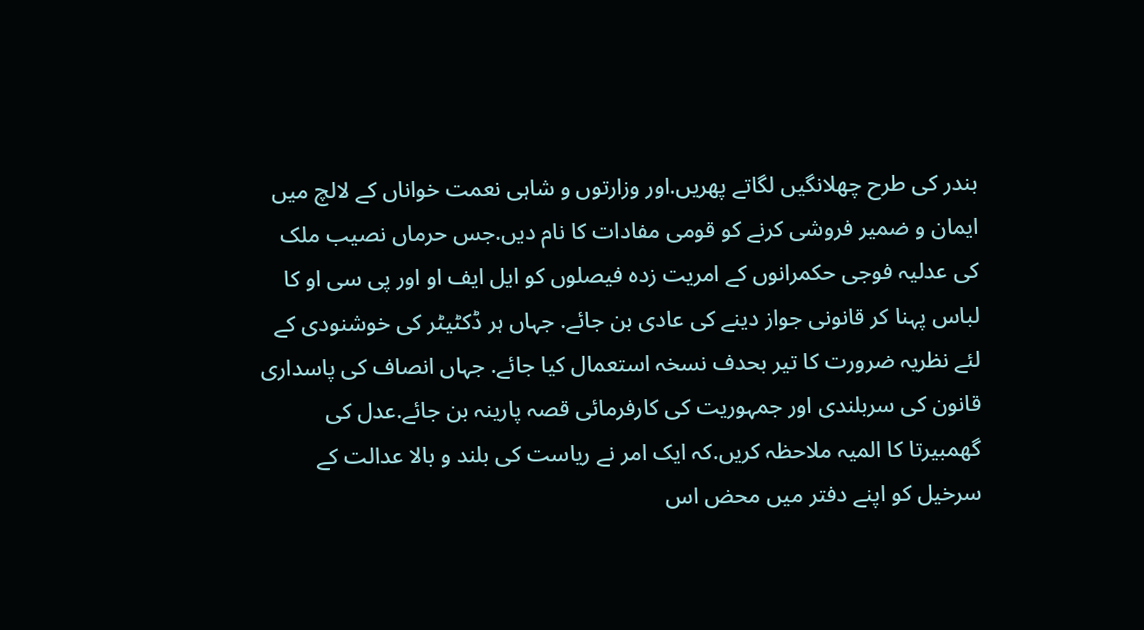بندر کی طرح چھلانگیں لگاتے پھریں.اور وزارتوں و شاہی نعمت خواناں کے لالچ میں ایمان و ضمیر فروشی کرنے کو قومی مفادات کا نام دیں.جس حرماں نصیب ملک کی عدلیہ فوجی حکمرانوں کے امریت زدہ فیصلوں کو ایل ایف او اور پی سی او کا لباس پہنا کر قانونی جواز دینے کی عادی بن جائے. جہاں ہر ڈکٹیٹر کی خوشنودی کے لئے نظریہ ضرورت کا تیر بحدف نسخہ استعمال کیا جائے. جہاں انصاف کی پاسداری قانون کی سربلندی اور جمہوریت کی کارفرمائی قصہ پارینہ بن جائے.عدل کی گھمبیرتا کا المیہ ملاحظہ کریں.کہ ایک امر نے ریاست کی بلند و بالا عدالت کے سرخیل کو اپنے دفتر میں محض اس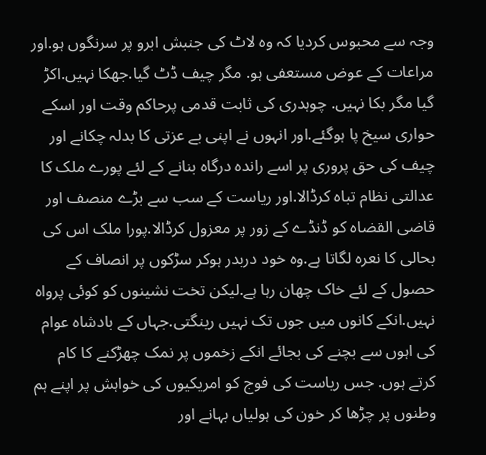وجہ سے محبوس کردیا کہ وہ لاٹ کی جنبش ابرو پر سرنگوں ہو.اور مراعات کے عوض مستعفی ہو. مگر چیف ڈٹ گیا.جھکا نہیں.اکڑ گیا مگر بکا نہیں. چوہدری کی ثابت قدمی پرحاکم وقت اور اسکے حواری سیخ پا ہوگئے.اور انہوں نے اپنی بے عزتی کا بدلہ چکانے اور چیف کی حق پروری پر اسے راندہ درگاہ بنانے کے لئے پورے ملک کا عدالتی نظام تباہ کرڈالا.اور ریاست کے سب سے بڑے منصف اور قاضی القضاہ کو ڈنڈے کے زور پر معزول کرڈالا.پورا ملک اس کی بحالی کا نعرہ لگاتا ہے.وہ خود دربدر ہوکر سڑکوں پر انصاف کے حصول کے لئے خاک چھان رہا ہے.لیکن تخت نشینوں کو کوئی پرواہ نہیں.انکے کانوں میں جوں تک نہیں رینگتی.جہاں کے بادشاہ عوام کی اہوں سے بچنے کی بجائے انکے زخموں پر نمک چھڑکنے کا کام کرتے ہوں. جس ریاست کی فوج کو امریکیوں کی خواہش پر اپنے ہم وطنوں پر چڑھا کر خون کی ہولیاں بہانے اور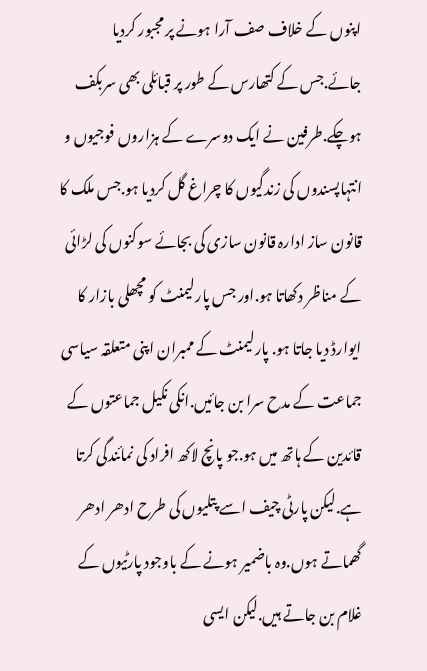اپنوں کے خلاف صف آرا ہونے پر مجبور کردیا جائے.جس کے کتھارس کے طور پر قبائلی بھی سربکف ہوچکے.طرفین نے ایک دوسرے کے ہزاروں فوجیوں و انتہاپسندوں کی زندگیوں کا چراغ گل کردیا ہو.جس ملک کا قانون ساز ادارہ قانون سازی کی بجائے سوکنوں کی لڑائی کے مناظر دکھاتا ہو.اور جس پارلیمنٹ کو مچھلی بازار کا ایوارڈ دیا جاتا ہو. پارلیمنٹ کے ممبران اپنی متعلقہ سیاسی جماعت کے مدح سرا بن جائیں.انکی نکیل جماعتوں کے قائدین کے ہاتھ میں ہو.جو پانچ لاکھ افراد کی نمائندگی کرتا ہے.لیکن پارٹی چیف اسے پتلیوں کی طرح ادھر ادھر گھماتے ہوں.وہ باضمیر ہونے کے باوجود پارٹیوں کے غلام بن جاتے ہیں.لیکن ایسی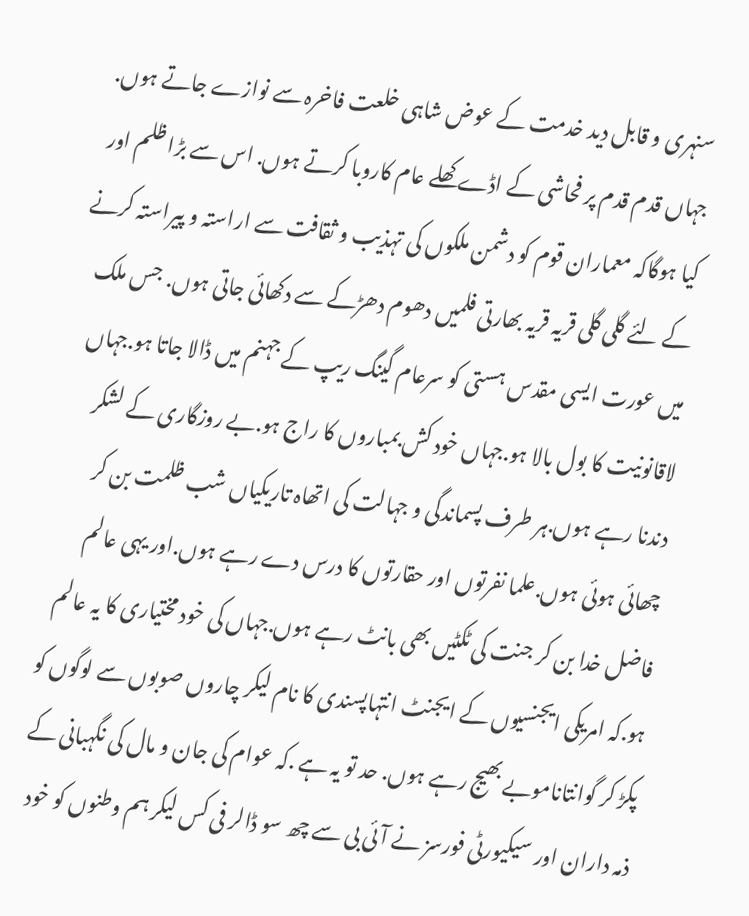سنہری و قابل دید خدمت کے عوض شاہی خلعت فاخرہ سے نوازے جاتے ہوں. جہاں قدم قدم پر فحاشی کے اڈے کھلے عام کاروبا کرتے ہوں. اس سے بڑا ظلم اور کیا ہوگاکہ معماران قوم کو دشمن ملکوں کی تہذیب و ثقافت سے اراستہ و پیراستہ کرنے کے لئے گلی گلی قریہ قریہ بھارتی فلمیں دھوم دھڑکے سے دکھائی جاتی ہوں. جس ملک میں عورت ایسی مقدس ہستی کو سرعام گینگ ریپ کے جہنم میں ڈالا جاتا ہو.جہاں لاقانونیت کا بول بالا ہو.جہاں خود کش بمباروں کا راج ہو.بے روزگاری کے لشکر دندنا رہے ہوں.ہر طرف پسماندگی و جہالت کی اتھاہ تاریکیاں شب ظلمت بن کر چھائی ہوئی ہوں.علما نفرتوں اور حقارتوں کا درس دے رہے ہوں.اور یہی عالم فاضل خدا بن کر جنت کی ٹکٹیں بھی بانٹ رہے ہوں.جہاں کی خود مختیاری کا یہ عالم ہو.کہ امریکی ایجنسیوں کے ایجنٹ انتہاپسندی کا نام لیکر چاروں صوبوں سے لوگوں کو پکڑ کر گوانتاناموبے بھیج رہے ہوں. حد تو یہ ہے .کہ عوام کی جان و مال کی نگہبانی کے ذمہ داران اور سیکیورٹی فورسز نے آئی بی سے چھ سو ڈالر فی کس لیکر ہم وطنوں کو خود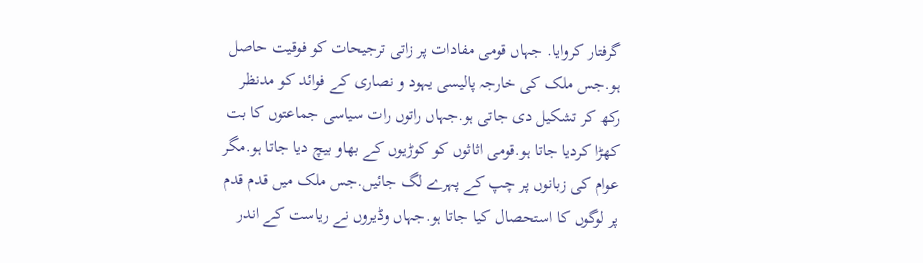گرفتار کروایا. جہاں قومی مفادات پر زاتی ترجیحات کو فوقیت حاصل ہو.جس ملک کی خارجہ پالیسی یہود و نصاری کے فوائد کو مدنظر رکھ کر تشکیل دی جاتی ہو.جہاں راتوں رات سیاسی جماعتوں کا بت کھڑا کردیا جاتا ہو.قومی اثاثوں کو کوڑیوں کے بھاو بیچ دیا جاتا ہو.مگر عوام کی زبانوں پر چپ کے پہرے لگ جائیں.جس ملک میں قدم قدم پر لوگوں کا استحصال کیا جاتا ہو.جہاں وڈیروں نے ریاست کے اندر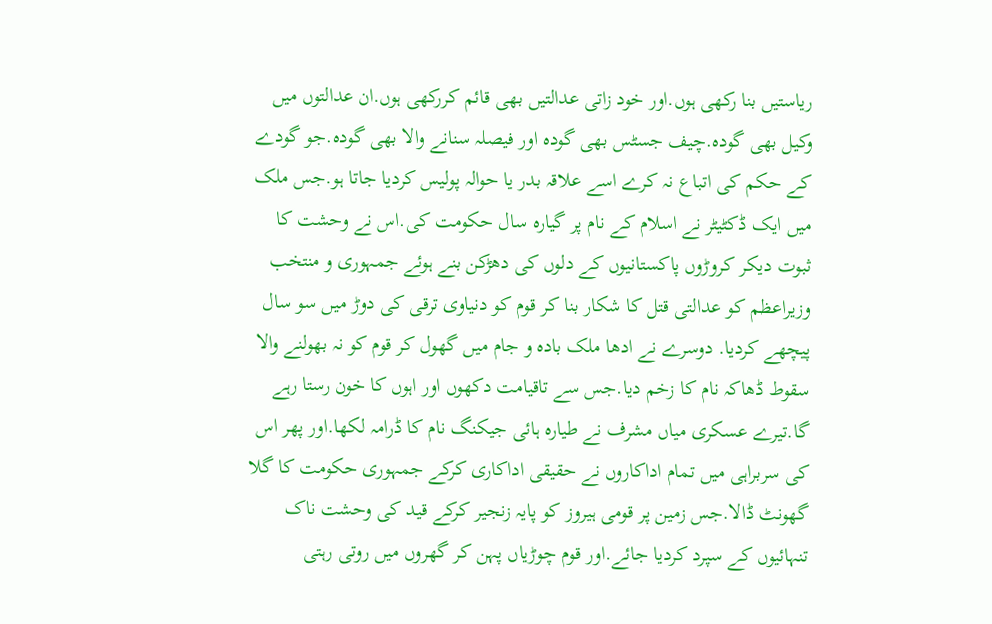ریاستیں بنا رکھی ہوں.اور خود زاتی عدالتیں بھی قائم کررکھی ہوں.ان عدالتوں میں وکیل بھی گودہ.چیف جسٹس بھی گودہ اور فیصلہ سنانے والا بھی گودہ.جو گودے کے حکم کی اتباع نہ کرے اسے علاقہ بدر یا حوالہ پولیس کردیا جاتا ہو.جس ملک میں ایک ڈکٹیٹر نے اسلام کے نام پر گیارہ سال حکومت کی.اس نے وحشت کا ثبوت دیکر کروڑوں پاکستانیوں کے دلوں کی دھڑکن بنے ہوئے جمہوری و منتخب وزیراعظم کو عدالتی قتل کا شکار بنا کر قوم کو دنیاوی ترقی کی دوڑ میں سو سال پیچھے کردیا. دوسرے نے ادھا ملک بادہ و جام میں گھول کر قوم کو نہ بھولنے والا سقوط ڈھاکہ نام کا زخم دیا.جس سے تاقیامت دکھوں اور اہوں کا خون رستا رہے گا.تیرے عسکری میاں مشرف نے طیارہ ہائی جیکنگ نام کا ڈرامہ لکھا.اور پھر اس کی سربراہی میں تمام اداکاروں نے حقیقی اداکاری کرکے جمہوری حکومت کا گلا گھونٹ ڈالا.جس زمین پر قومی ہیروز کو پایہ زنجیر کرکے قید کی وحشت ناک تنہائیوں کے سپرد کردیا جائے.اور قوم چوڑیاں پہن کر گھروں میں روتی رہتی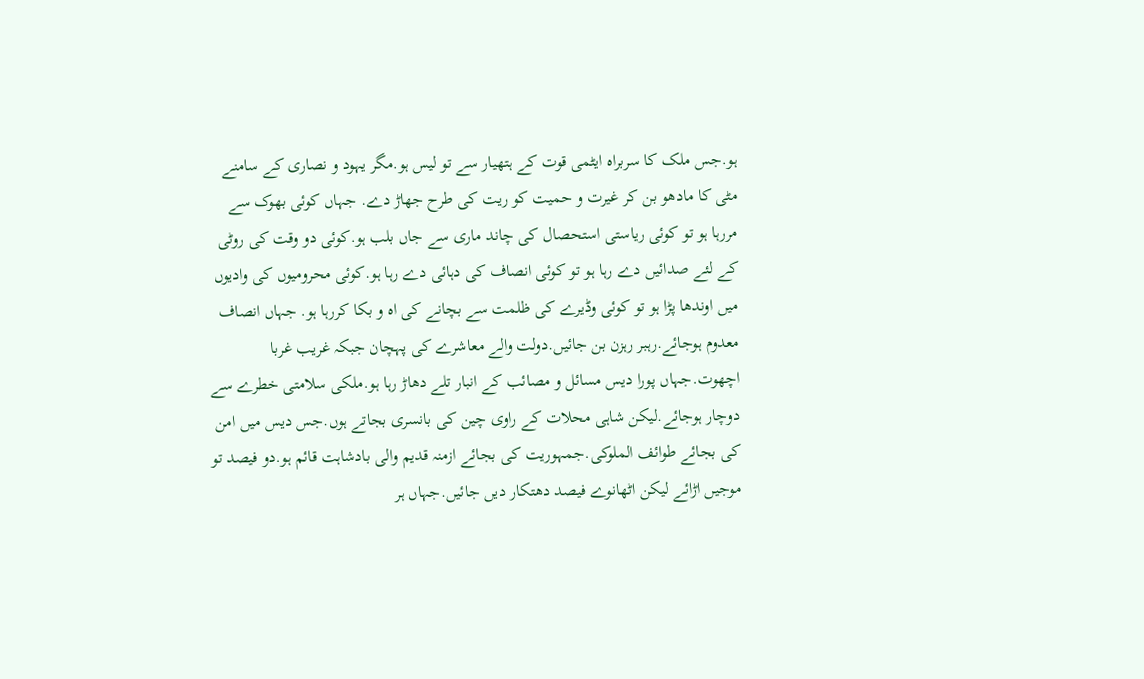ہو.جس ملک کا سربراہ ایٹمی قوت کے ہتھیار سے تو لیس ہو.مگر یہود و نصاری کے سامنے مٹی کا مادھو بن کر غیرت و حمیت کو ریت کی طرح جھاڑ دے. جہاں کوئی بھوک سے مررہا ہو تو کوئی ریاستی استحصال کی چاند ماری سے جاں بلب ہو.کوئی دو وقت کی روٹی کے لئے صدائیں دے رہا ہو تو کوئی انصاف کی دہائی دے رہا ہو.کوئی محرومیوں کی وادیوں میں اوندھا پڑا ہو تو کوئی وڈیرے کی ظلمت سے بچانے کی اہ و بکا کررہا ہو. جہاں انصاف معدوم ہوجائے.رہبر رہزن بن جائیں.دولت والے معاشرے کی پہچان جبکہ غریب غربا اچھوت.جہاں پورا دیس مسائل و مصائب کے انبار تلے دھاڑ رہا ہو.ملکی سلامتی خطرے سے دوچار ہوجائے.لیکن شاہی محلات کے راوی چین کی بانسری بجاتے ہوں.جس دیس میں امن کی بجائے طوائف الملوکی.جمہوریت کی بجائے ازمنہ قدیم والی بادشاہت قائم ہو.دو فیصد تو موجیں اڑائے لیکن اٹھانوے فیصد دھتکار دیں جائیں.جہاں ہر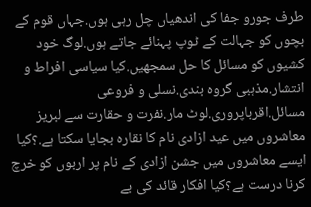طرف جورو جفا کی اندھیاں چل رہی ہوں.جہاں قوم کے بچوں کو جہالت کے ٹوپ پہنائے جاتے ہوں.لوگ خود کشیوں کو مسائل کا حل سمجھیں.کیا سیاسی افراط و انتشار.مذہبی گروہ بندی.نسلی و فروعی مسائل.اقرباپروری.لوٹ مار.نفرت و حقارت سے لبریز معاشروں میں عید ازادی نام کا نقارہ بجایا سکتا ہے.؟کیا ایسے معاشروں میں جشن ازادی کے نام پر اربوں کو خرچ کرنا درست ہے؟کیا افکار قائد کی بے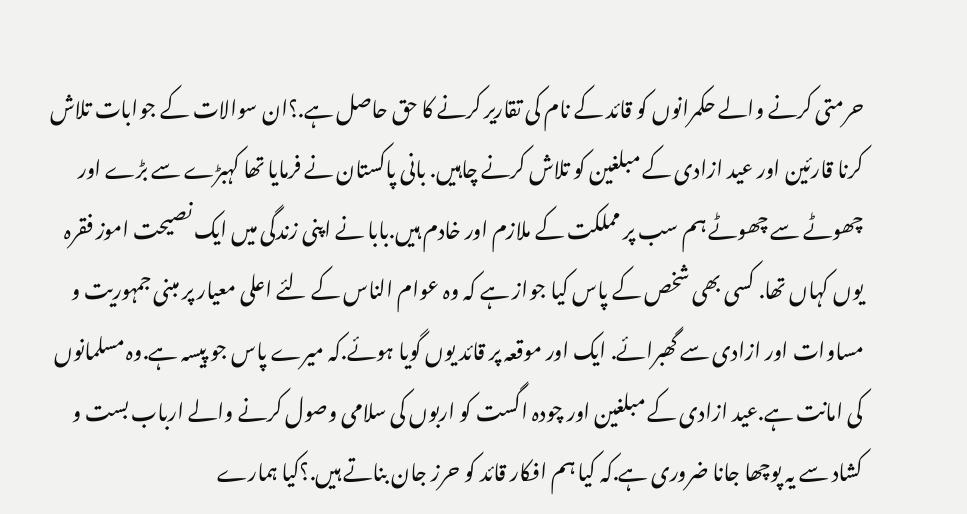حرمتی کرنے والے حکمرانوں کو قائد کے نام کی تقاریر کرنے کا حق حاصل ہے.؟ان سوالات کے جوابات تلاش کرنا قارئین اور عید ازادی کے مبلغین کو تلاش کرنے چاہیں. بانی پاکستان نے فرمایا تھا کہبڑے سے بڑے اور چھوٹے سے چھوٹے ہم سب پر مملکت کے ملازم اور خادم ہیں.بابا نے اپنی زندگی میں ایک نصیحت اموز فقرہ یوں کہاں تھا. کسی بھی شخص کے پاس کیا جواز ہے کہ وہ عوام الناس کے لئے اعلی معیار پر مبنی جمہوریت و مساوات اور ازادی سے گھبرائے. ایک اور موقعہ پر قائد یوں گویا ہوئے.کہ میرے پاس جو پیسہ ہے.وہ مسلمانوں کی امانت ہے.عید ازادی کے مبلغین اور چودہ اگست کو اربوں کی سلامی وصول کرنے والے ارباب بست و کشاد سے یہ پوچھا جانا ضروری ہے.کہ کیا ہم افکار قائد کو حرز جان بناتے ہیں.؟کیا ہمارے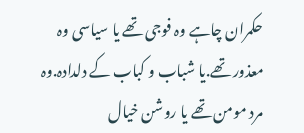حکمران چاہے وہ فوجی تھے یا سیاسی وہ معذور تھے.یا شباب و کباب کے دلدادہ.وہ مرد مومن تھے یا روشن خیال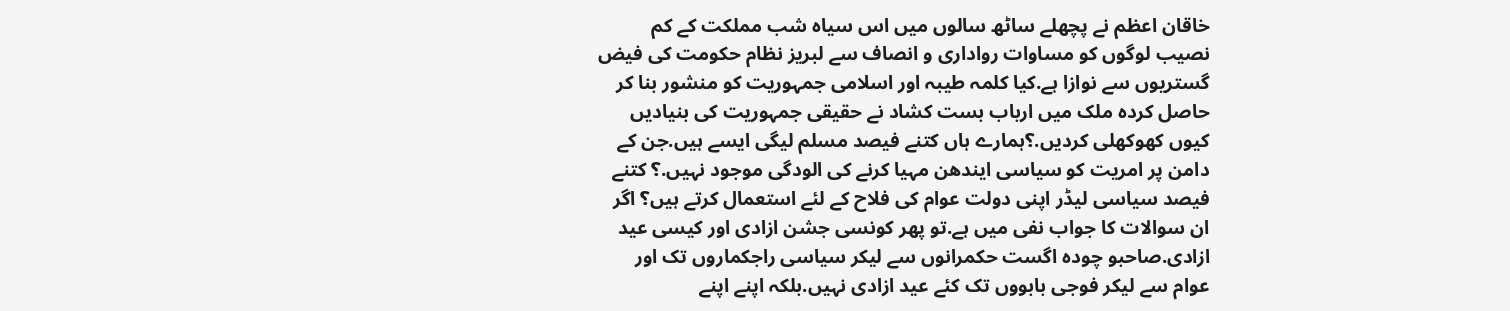خاقان اعظم نے پچھلے ساٹھ سالوں میں اس سیاہ شب مملکت کے کم نصیب لوگوں کو مساوات رواداری و انصاف سے لبریز نظام حکومت کی فیض گستریوں سے نوازا ہے.کیا کلمہ طیبہ اور اسلامی جمہوریت کو منشور بنا کر حاصل کردہ ملک میں ارباب بست کشاد نے حقیقی جمہوریت کی بنیادیں کیوں کھوکھلی کردیں.؟ہمارے ہاں کتنے فیصد مسلم لیگی ایسے ہیں.جن کے دامن پر امریت کو سیاسی ایندھن مہیا کرنے کی الودگی موجود نہیں.؟ کتنے فیصد سیاسی لیڈر اپنی دولت عوام کی فلاح کے لئے استعمال کرتے ہیں؟ اگر ان سوالات کا جواب نفی میں ہے.تو پھر کونسی جشن ازادی اور کیسی عید ازادی.صاحبو چودہ اگست حکمرانوں سے لیکر سیاسی راجکماروں تک اور عوام سے لیکر فوجی بابووں تک کئے عید ازادی نہیں.بلکہ اپنے اپنے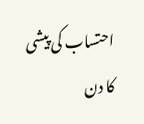احتساب کی پیشی کا دن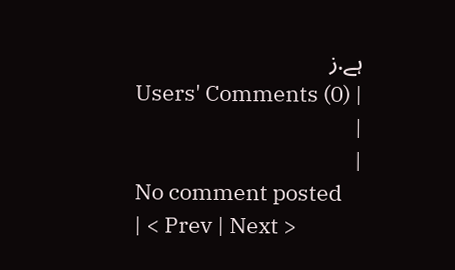ہے.ز
Users' Comments (0) |
|
|
No comment posted
| < Prev | Next >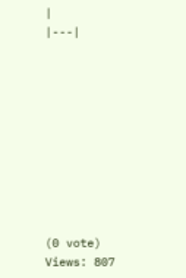|
|---|










(0 vote)
Views: 807